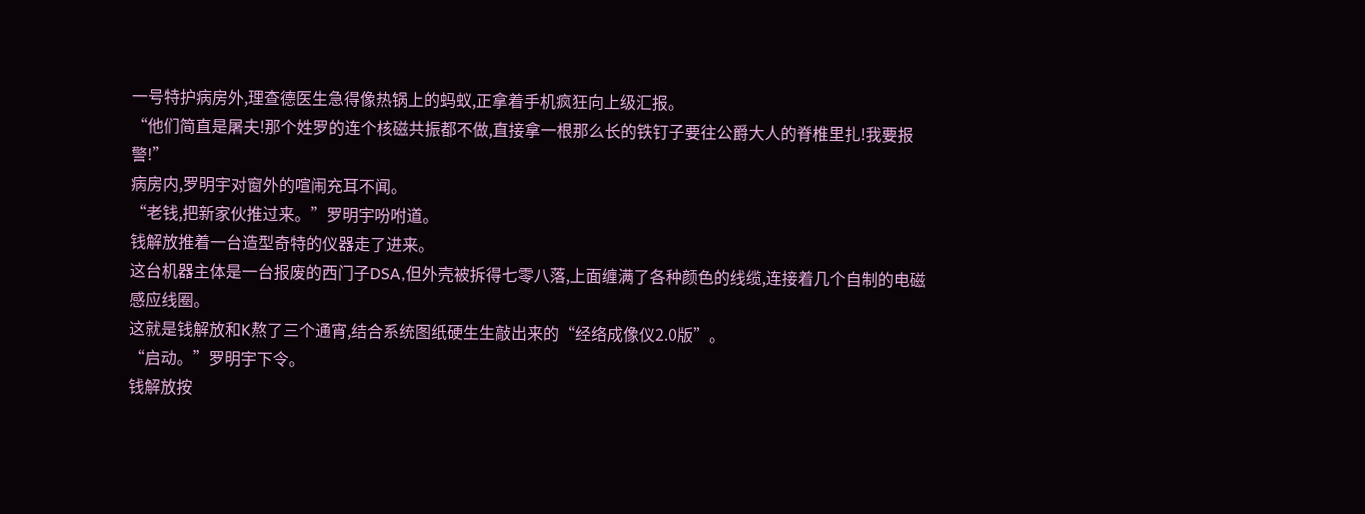一号特护病房外,理查德医生急得像热锅上的蚂蚁,正拿着手机疯狂向上级汇报。
“他们简直是屠夫!那个姓罗的连个核磁共振都不做,直接拿一根那么长的铁钉子要往公爵大人的脊椎里扎!我要报警!”
病房内,罗明宇对窗外的喧闹充耳不闻。
“老钱,把新家伙推过来。”罗明宇吩咐道。
钱解放推着一台造型奇特的仪器走了进来。
这台机器主体是一台报废的西门子DSA,但外壳被拆得七零八落,上面缠满了各种颜色的线缆,连接着几个自制的电磁感应线圈。
这就是钱解放和K熬了三个通宵,结合系统图纸硬生生敲出来的“经络成像仪2.0版”。
“启动。”罗明宇下令。
钱解放按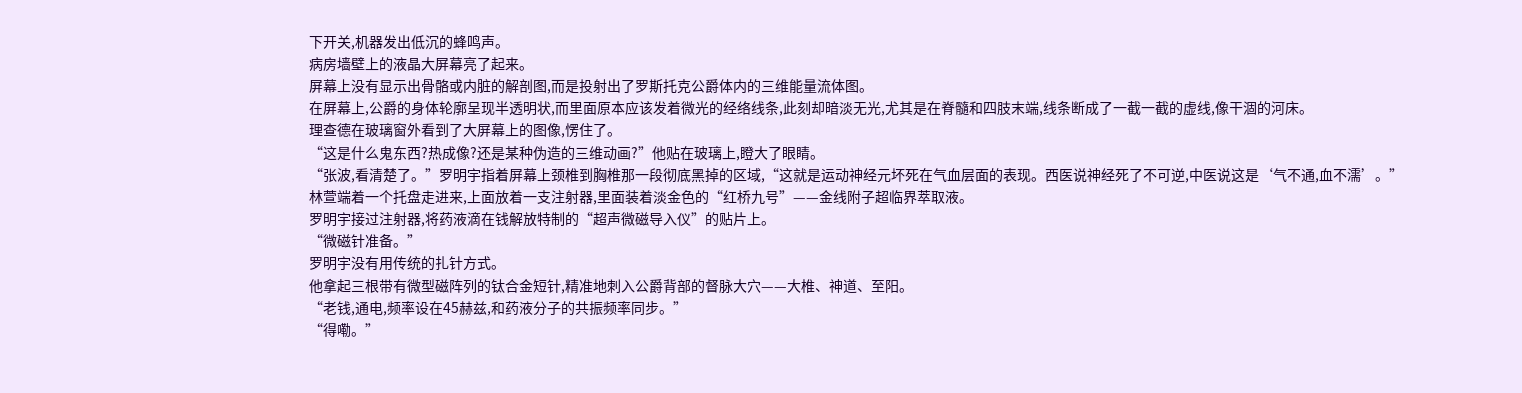下开关,机器发出低沉的蜂鸣声。
病房墙壁上的液晶大屏幕亮了起来。
屏幕上没有显示出骨骼或内脏的解剖图,而是投射出了罗斯托克公爵体内的三维能量流体图。
在屏幕上,公爵的身体轮廓呈现半透明状,而里面原本应该发着微光的经络线条,此刻却暗淡无光,尤其是在脊髓和四肢末端,线条断成了一截一截的虚线,像干涸的河床。
理查德在玻璃窗外看到了大屏幕上的图像,愣住了。
“这是什么鬼东西?热成像?还是某种伪造的三维动画?”他贴在玻璃上,瞪大了眼睛。
“张波,看清楚了。”罗明宇指着屏幕上颈椎到胸椎那一段彻底黑掉的区域,“这就是运动神经元坏死在气血层面的表现。西医说神经死了不可逆,中医说这是‘气不通,血不濡’。”
林萱端着一个托盘走进来,上面放着一支注射器,里面装着淡金色的“红桥九号”——金线附子超临界萃取液。
罗明宇接过注射器,将药液滴在钱解放特制的“超声微磁导入仪”的贴片上。
“微磁针准备。”
罗明宇没有用传统的扎针方式。
他拿起三根带有微型磁阵列的钛合金短针,精准地刺入公爵背部的督脉大穴——大椎、神道、至阳。
“老钱,通电,频率设在45赫兹,和药液分子的共振频率同步。”
“得嘞。”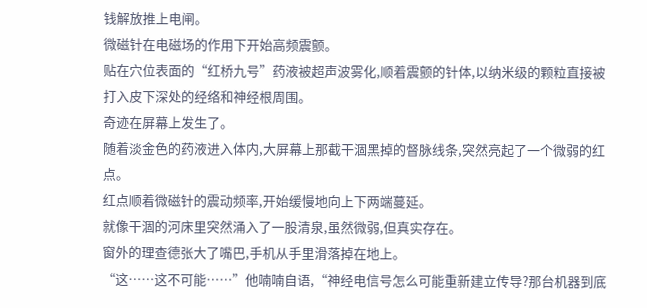钱解放推上电闸。
微磁针在电磁场的作用下开始高频震颤。
贴在穴位表面的“红桥九号”药液被超声波雾化,顺着震颤的针体,以纳米级的颗粒直接被打入皮下深处的经络和神经根周围。
奇迹在屏幕上发生了。
随着淡金色的药液进入体内,大屏幕上那截干涸黑掉的督脉线条,突然亮起了一个微弱的红点。
红点顺着微磁针的震动频率,开始缓慢地向上下两端蔓延。
就像干涸的河床里突然涌入了一股清泉,虽然微弱,但真实存在。
窗外的理查德张大了嘴巴,手机从手里滑落掉在地上。
“这……这不可能……”他喃喃自语,“神经电信号怎么可能重新建立传导?那台机器到底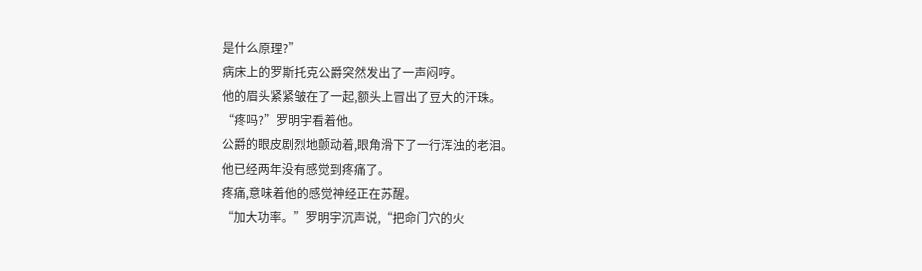是什么原理?”
病床上的罗斯托克公爵突然发出了一声闷哼。
他的眉头紧紧皱在了一起,额头上冒出了豆大的汗珠。
“疼吗?”罗明宇看着他。
公爵的眼皮剧烈地颤动着,眼角滑下了一行浑浊的老泪。
他已经两年没有感觉到疼痛了。
疼痛,意味着他的感觉神经正在苏醒。
“加大功率。”罗明宇沉声说,“把命门穴的火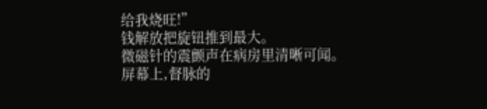给我烧旺!”
钱解放把旋钮推到最大。
微磁针的震颤声在病房里清晰可闻。
屏幕上,督脉的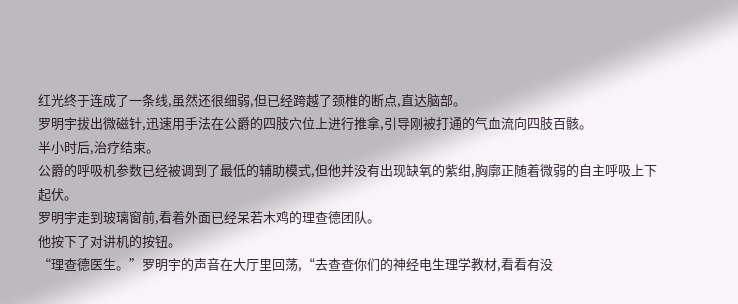红光终于连成了一条线,虽然还很细弱,但已经跨越了颈椎的断点,直达脑部。
罗明宇拔出微磁针,迅速用手法在公爵的四肢穴位上进行推拿,引导刚被打通的气血流向四肢百骸。
半小时后,治疗结束。
公爵的呼吸机参数已经被调到了最低的辅助模式,但他并没有出现缺氧的紫绀,胸廓正随着微弱的自主呼吸上下起伏。
罗明宇走到玻璃窗前,看着外面已经呆若木鸡的理查德团队。
他按下了对讲机的按钮。
“理查德医生。”罗明宇的声音在大厅里回荡,“去查查你们的神经电生理学教材,看看有没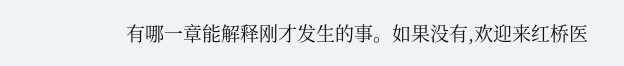有哪一章能解释刚才发生的事。如果没有,欢迎来红桥医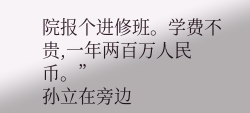院报个进修班。学费不贵,一年两百万人民币。”
孙立在旁边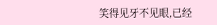笑得见牙不见眼,已经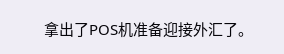拿出了POS机准备迎接外汇了。